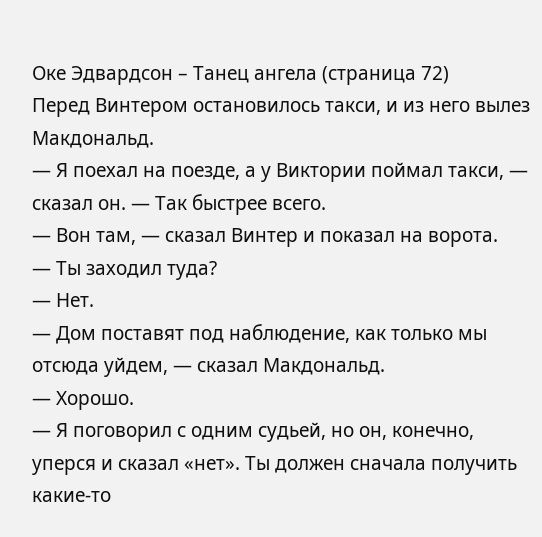Оке Эдвардсон – Танец ангела (страница 72)
Перед Винтером остановилось такси, и из него вылез Макдональд.
— Я поехал на поезде, а у Виктории поймал такси, — сказал он. — Так быстрее всего.
— Вон там, — сказал Винтер и показал на ворота.
— Ты заходил туда?
— Нет.
— Дом поставят под наблюдение, как только мы отсюда уйдем, — сказал Макдональд.
— Хорошо.
— Я поговорил с одним судьей, но он, конечно, уперся и сказал «нет». Ты должен сначала получить какие-то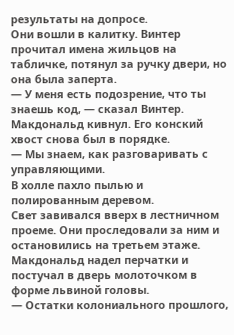результаты на допросе.
Они вошли в калитку. Винтер прочитал имена жильцов на табличке, потянул за ручку двери, но она была заперта.
— У меня есть подозрение, что ты знаешь код, — сказал Винтер.
Макдональд кивнул. Его конский хвост снова был в порядке.
— Мы знаем, как разговаривать с управляющими.
В холле пахло пылью и полированным деревом.
Свет завивался вверх в лестничном проеме. Они проследовали за ним и остановились на третьем этаже. Макдональд надел перчатки и постучал в дверь молоточком в форме львиной головы.
— Остатки колониального прошлого,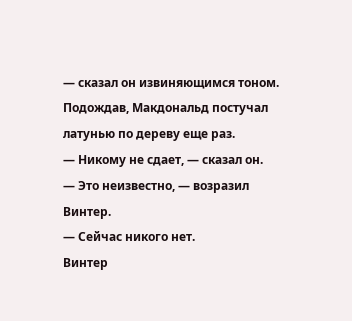— сказал он извиняющимся тоном.
Подождав, Макдональд постучал латунью по дереву еще раз.
— Никому не сдает, — сказал он.
— Это неизвестно, — возразил Винтер.
— Сейчас никого нет.
Винтер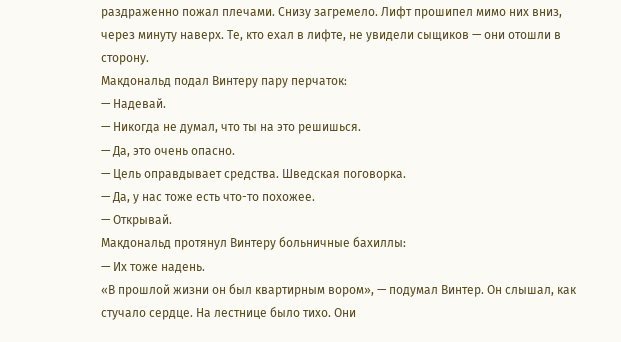раздраженно пожал плечами. Снизу загремело. Лифт прошипел мимо них вниз, через минуту наверх. Те, кто ехал в лифте, не увидели сыщиков — они отошли в сторону.
Макдональд подал Винтеру пару перчаток:
— Надевай.
— Никогда не думал, что ты на это решишься.
— Да, это очень опасно.
— Цель оправдывает средства. Шведская поговорка.
— Да, у нас тоже есть что-то похожее.
— Открывай.
Макдональд протянул Винтеру больничные бахиллы:
— Их тоже надень.
«В прошлой жизни он был квартирным вором», — подумал Винтер. Он слышал, как стучало сердце. На лестнице было тихо. Они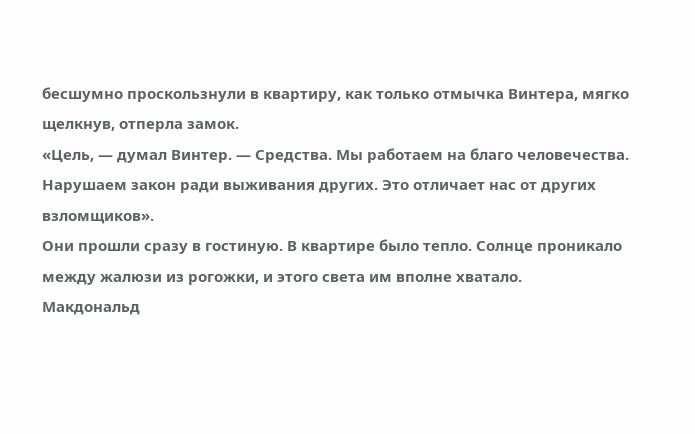бесшумно проскользнули в квартиру, как только отмычка Винтера, мягко щелкнув, отперла замок.
«Цель, — думал Винтер. — Средства. Мы работаем на благо человечества. Нарушаем закон ради выживания других. Это отличает нас от других взломщиков».
Они прошли сразу в гостиную. В квартире было тепло. Солнце проникало между жалюзи из рогожки, и этого света им вполне хватало.
Макдональд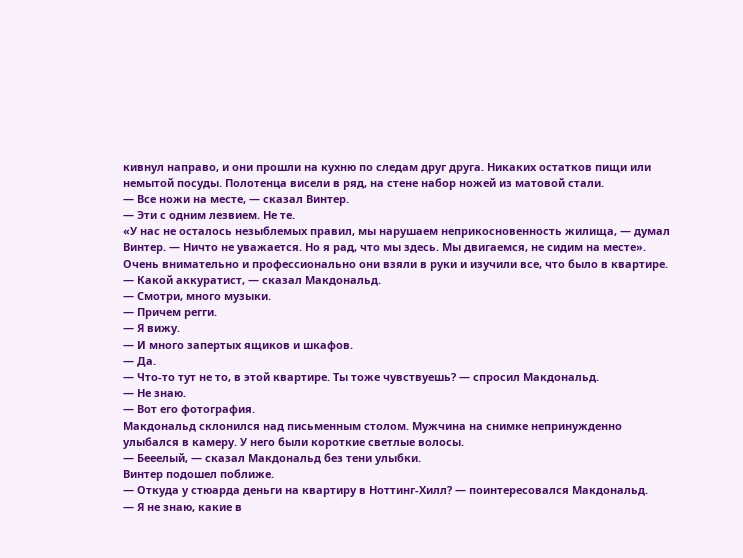кивнул направо, и они прошли на кухню по следам друг друга. Никаких остатков пищи или немытой посуды. Полотенца висели в ряд, на стене набор ножей из матовой стали.
— Все ножи на месте, — сказал Винтер.
— Эти с одним лезвием. Не те.
«У нас не осталось незыблемых правил, мы нарушаем неприкосновенность жилища, — думал Винтер. — Ничто не уважается. Но я рад, что мы здесь. Мы двигаемся, не сидим на месте».
Очень внимательно и профессионально они взяли в руки и изучили все, что было в квартире.
— Какой аккуратист, — сказал Макдональд.
— Смотри, много музыки.
— Причем регги.
— Я вижу.
— И много запертых ящиков и шкафов.
— Да.
— Что-то тут не то, в этой квартире. Ты тоже чувствуешь? — спросил Макдональд.
— Не знаю.
— Вот его фотография.
Макдональд склонился над письменным столом. Мужчина на снимке непринужденно улыбался в камеру. У него были короткие светлые волосы.
— Бееелый, — сказал Макдональд без тени улыбки.
Винтер подошел поближе.
— Откуда у стюарда деньги на квартиру в Ноттинг-Хилл? — поинтересовался Макдональд.
— Я не знаю, какие в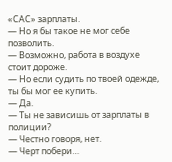«САС» зарплаты.
— Но я бы такое не мог себе позволить.
— Возможно, работа в воздухе стоит дороже.
— Но если судить по твоей одежде, ты бы мог ее купить.
— Да.
— Ты не зависишь от зарплаты в полиции?
— Честно говоря, нет.
— Черт побери…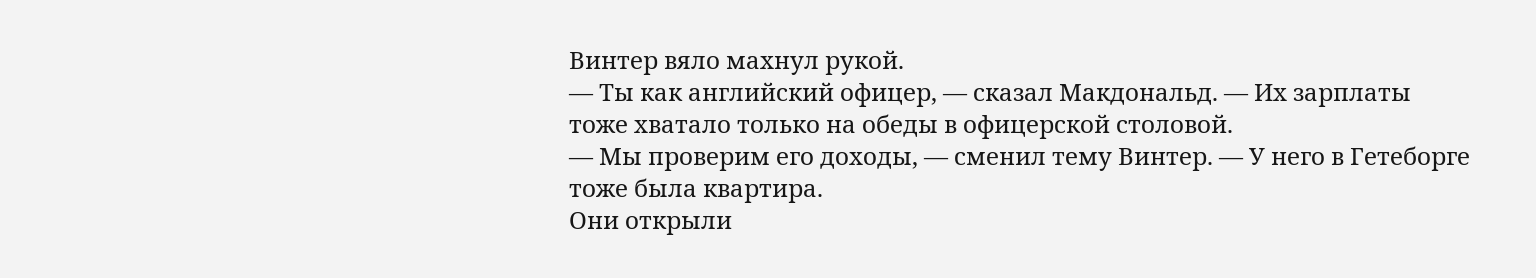Винтер вяло махнул рукой.
— Ты как английский офицер, — сказал Макдональд. — Их зарплаты тоже хватало только на обеды в офицерской столовой.
— Мы проверим его доходы, — сменил тему Винтер. — У него в Гетеборге тоже была квартира.
Они открыли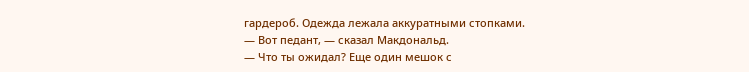гардероб. Одежда лежала аккуратными стопками.
— Вот педант, — сказал Макдональд.
— Что ты ожидал? Еще один мешок с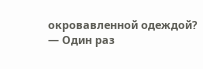окровавленной одеждой?
— Один раз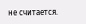не считается.